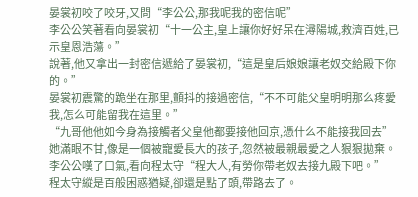晏裳初咬了咬牙,又問“李公公,那我呢我的密信呢”
李公公笑著看向晏裳初“十一公主,皇上讓你好好呆在潯陽城,救濟百姓,已示皇恩浩蕩。”
說著,他又拿出一封密信遞給了晏裳初,“這是皇后娘娘讓老奴交給殿下你的。”
晏裳初震驚的跪坐在那里,顫抖的接過密信,“不不可能父皇明明那么疼愛我,怎么可能留我在這里。”
“九哥他他如今身為接觸者父皇他都要接他回京,憑什么不能接我回去”
她滿眼不甘,像是一個被寵愛長大的孩子,忽然被最親最愛之人狠狠拋棄。
李公公嘆了口氣,看向程太守“程大人,有勞你帶老奴去接九殿下吧。”
程太守縱是百般困惑猶疑,卻還是點了頭,帶路去了。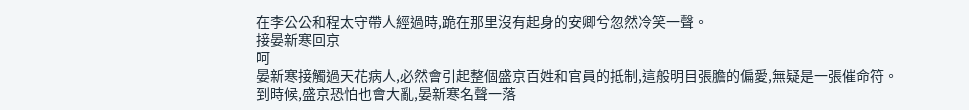在李公公和程太守帶人經過時,跪在那里沒有起身的安卿兮忽然冷笑一聲。
接晏新寒回京
呵
晏新寒接觸過天花病人,必然會引起整個盛京百姓和官員的抵制,這般明目張膽的偏愛,無疑是一張催命符。
到時候,盛京恐怕也會大亂,晏新寒名聲一落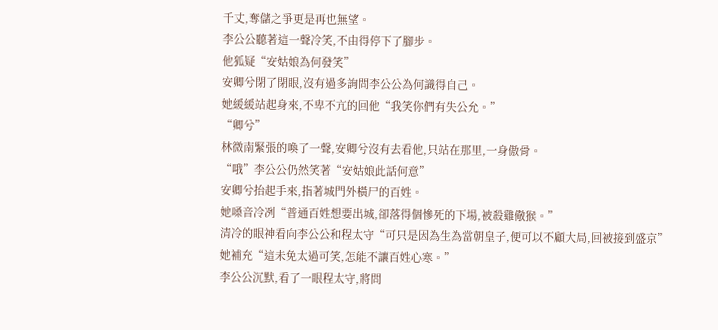千丈,奪儲之爭更是再也無望。
李公公聽著這一聲冷笑,不由得停下了腳步。
他狐疑“安姑娘為何發笑”
安卿兮閉了閉眼,沒有過多詢問李公公為何識得自己。
她緩緩站起身來,不卑不亢的回他“我笑你們有失公允。”
“卿兮”
林微南緊張的喚了一聲,安卿兮沒有去看他,只站在那里,一身傲骨。
“哦”李公公仍然笑著“安姑娘此話何意”
安卿兮抬起手來,指著城門外橫尸的百姓。
她嗓音冷冽“普通百姓想要出城,卻落得個慘死的下場,被殺雞儆猴。”
清冷的眼神看向李公公和程太守“可只是因為生為當朝皇子,便可以不顧大局,回被接到盛京”
她補充“這未免太過可笑,怎能不讓百姓心寒。”
李公公沉默,看了一眼程太守,將問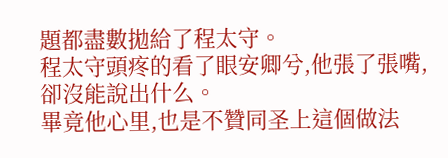題都盡數拋給了程太守。
程太守頭疼的看了眼安卿兮,他張了張嘴,卻沒能說出什么。
畢竟他心里,也是不贊同圣上這個做法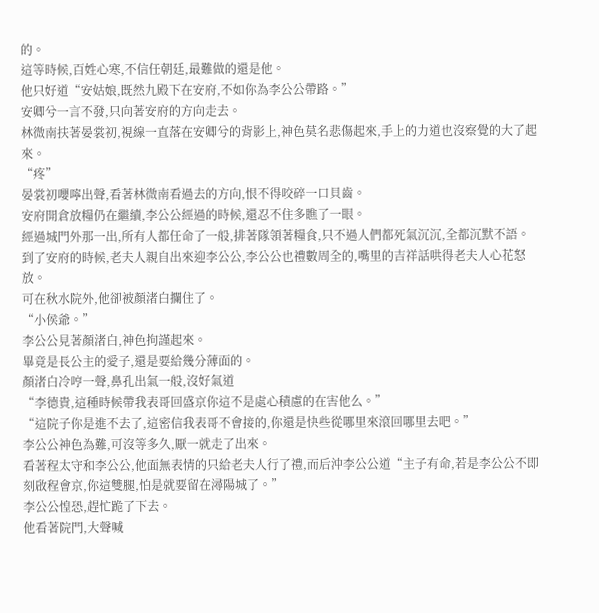的。
這等時候,百姓心寒,不信任朝廷,最難做的還是他。
他只好道“安姑娘,既然九殿下在安府,不如你為李公公帶路。”
安卿兮一言不發,只向著安府的方向走去。
林微南扶著晏裳初,視線一直落在安卿兮的背影上,神色莫名悲傷起來,手上的力道也沒察覺的大了起來。
“疼”
晏裳初嚶嚀出聲,看著林微南看過去的方向,恨不得咬碎一口貝齒。
安府開倉放糧仍在繼續,李公公經過的時候,還忍不住多瞧了一眼。
經過城門外那一出,所有人都任命了一般,排著隊領著糧食,只不過人們都死氣沉沉,全都沉默不語。
到了安府的時候,老夫人親自出來迎李公公,李公公也禮數周全的,嘴里的吉祥話哄得老夫人心花怒放。
可在秋水院外,他卻被顏渚白攔住了。
“小侯爺。”
李公公見著顏渚白,神色拘謹起來。
畢竟是長公主的愛子,還是要給幾分薄面的。
顏渚白冷哼一聲,鼻孔出氣一般,沒好氣道
“李德貴,這種時候帶我表哥回盛京你這不是處心積慮的在害他么。”
“這院子你是進不去了,這密信我表哥不會接的,你還是快些從哪里來滾回哪里去吧。”
李公公神色為難,可沒等多久,厭一就走了出來。
看著程太守和李公公,他面無表情的只給老夫人行了禮,而后沖李公公道“主子有命,若是李公公不即刻啟程會京,你這雙腿,怕是就要留在潯陽城了。”
李公公惶恐,趕忙跪了下去。
他看著院門,大聲喊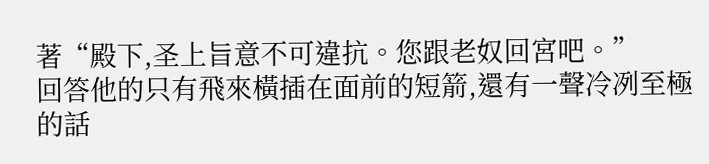著“殿下,圣上旨意不可違抗。您跟老奴回宮吧。”
回答他的只有飛來橫插在面前的短箭,還有一聲冷冽至極的話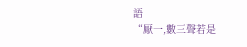語
“厭一,數三聲若是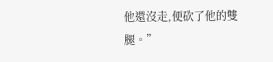他還沒走,便砍了他的雙腿。”